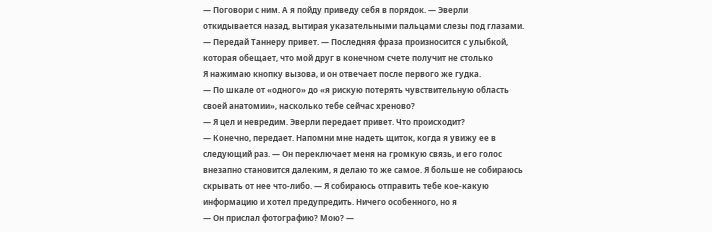— Поговори с ним. А я пойду приведу себя в порядок. — Эверли откидывается назад, вытирая указательными пальцами слезы под глазами. — Передай Таннеру привет. — Последняя фраза произносится с улыбкой, которая обещает, что мой друг в конечном счете получит не столько
Я нажимаю кнопку вызова, и он отвечает после первого же гудка.
— По шкале от «одного» до «я рискую потерять чувствительную область своей анатомии», насколько тебе сейчас хреново?
— Я цел и невредим. Эверли передает привет. Что происходит?
— Конечно, передает. Напомни мне надеть щиток, когда я увижу ее в следующий раз. — Он переключает меня на громкую связь, и его голос внезапно становится далеким, я делаю то же самое. Я больше не собираюсь скрывать от нее что-либо. — Я собираюсь отправить тебе кое-какую информацию и хотел предупредить. Ничего особенного, но я
— Он прислал фотографию? Мою? —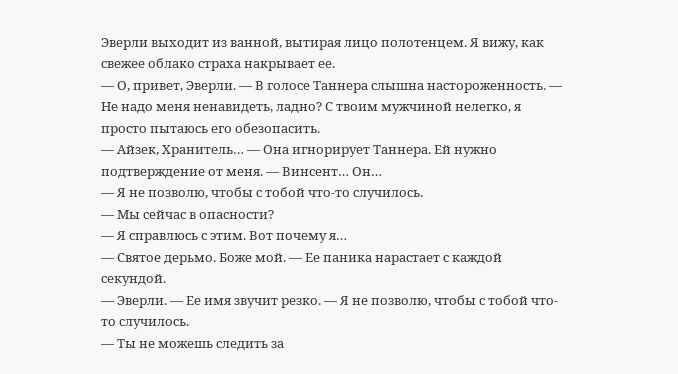Эверли выходит из ванной, вытирая лицо полотенцем. Я вижу, как свежее облако страха накрывает ее.
— О, привет, Эверли. — В голосе Таннера слышна настороженность. — Не надо меня ненавидеть, ладно? С твоим мужчиной нелегко, я просто пытаюсь его обезопасить.
— Айзек, Хранитель… — Она игнорирует Таннера. Ей нужно подтверждение от меня. — Винсент… Он…
— Я не позволю, чтобы с тобой что-то случилось.
— Мы сейчас в опасности?
— Я справлюсь с этим. Вот почему я…
— Святое дерьмо. Боже мой. — Ее паника нарастает с каждой секундой.
— Эверли. — Ее имя звучит резко. — Я не позволю, чтобы с тобой что-то случилось.
— Ты не можешь следить за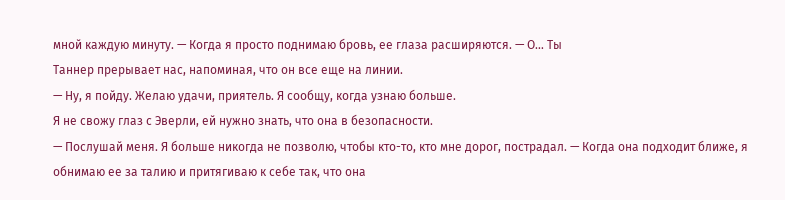мной каждую минуту. — Когда я просто поднимаю бровь, ее глаза расширяются. — О… Ты
Таннер прерывает нас, напоминая, что он все еще на линии.
— Ну, я пойду. Желаю удачи, приятель. Я сообщу, когда узнаю больше.
Я не свожу глаз с Эверли, ей нужно знать, что она в безопасности.
— Послушай меня. Я больше никогда не позволю, чтобы кто-то, кто мне дорог, пострадал. — Когда она подходит ближе, я обнимаю ее за талию и притягиваю к себе так, что она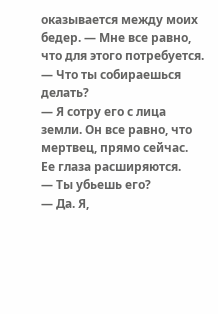оказывается между моих бедер. — Мне все равно, что для этого потребуется.
— Что ты собираешься делать?
— Я сотру его с лица земли. Он все равно, что мертвец, прямо сейчас.
Ее глаза расширяются.
— Ты убьешь его?
— Да. Я,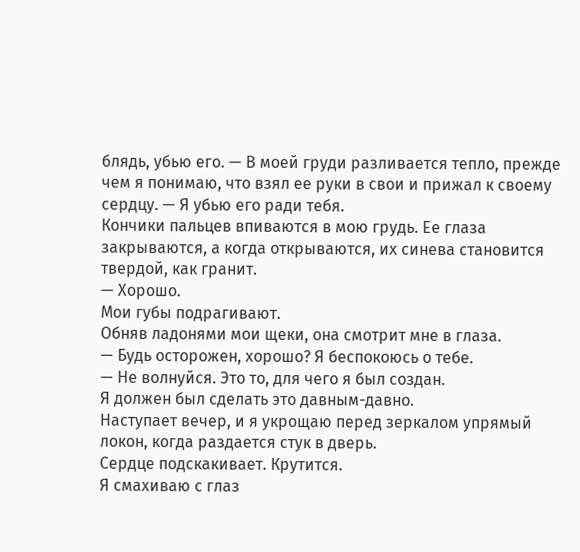блядь, убью его. — В моей груди разливается тепло, прежде чем я понимаю, что взял ее руки в свои и прижал к своему сердцу. — Я убью его ради тебя.
Кончики пальцев впиваются в мою грудь. Ее глаза закрываются, а когда открываются, их синева становится твердой, как гранит.
— Хорошо.
Мои губы подрагивают.
Обняв ладонями мои щеки, она смотрит мне в глаза.
— Будь осторожен, хорошо? Я беспокоюсь о тебе.
— Не волнуйся. Это то, для чего я был создан.
Я должен был сделать это давным-давно.
Наступает вечер, и я укрощаю перед зеркалом упрямый локон, когда раздается стук в дверь.
Сердце подскакивает. Крутится.
Я смахиваю с глаз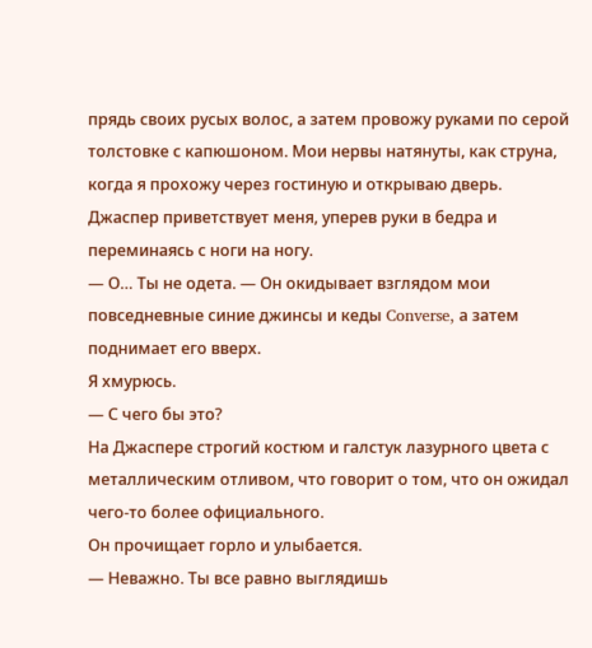прядь своих русых волос, а затем провожу руками по серой толстовке с капюшоном. Мои нервы натянуты, как струна, когда я прохожу через гостиную и открываю дверь.
Джаспер приветствует меня, уперев руки в бедра и переминаясь с ноги на ногу.
— О… Ты не одета. — Он окидывает взглядом мои повседневные синие джинсы и кеды Converse, а затем поднимает его вверх.
Я хмурюсь.
— С чего бы это?
На Джаспере строгий костюм и галстук лазурного цвета с металлическим отливом, что говорит о том, что он ожидал чего-то более официального.
Он прочищает горло и улыбается.
— Неважно. Ты все равно выглядишь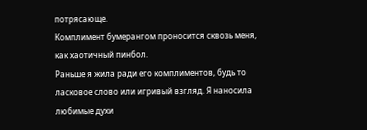потрясающе.
Комплимент бумерангом проносится сквозь меня, как хаотичный пинбол.
Раньше я жила ради его комплиментов, будь то ласковое слово или игривый взгляд. Я наносила любимые духи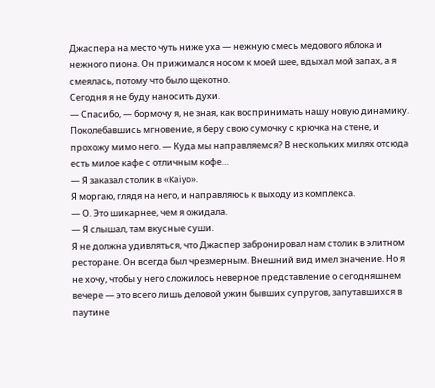Джаспера на место чуть ниже уха — нежную смесь медового яблока и нежного пиона. Он прижимался носом к моей шее, вдыхал мой запах, а я смеялась, потому что было щекотно.
Сегодня я не буду наносить духи.
— Спасибо, — бормочу я, не зная, как воспринимать нашу новую динамику. Поколебавшись мгновение, я беру свою сумочку с крючка на стене, и прохожу мимо него. — Куда мы направляемся? В нескольких милях отсюда есть милое кафе с отличным кофе…
— Я заказал столик в «Kaiyo».
Я моргаю, глядя на него, и направляюсь к выходу из комплекса.
— О. Это шикарнее, чем я ожидала.
— Я слышал, там вкусные суши.
Я не должна удивляться, что Джаспер забронировал нам столик в элитном ресторане. Он всегда был чрезмерным. Внешний вид имел значение. Но я не хочу, чтобы у него сложилось неверное представление о сегодняшнем вечере — это всего лишь деловой ужин бывших супругов, запутавшихся в паутине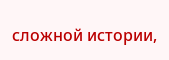сложной истории,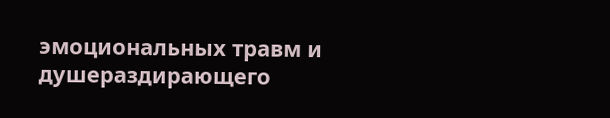эмоциональных травм и душераздирающего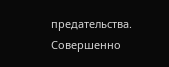предательства.
Совершенно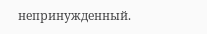непринужденный.